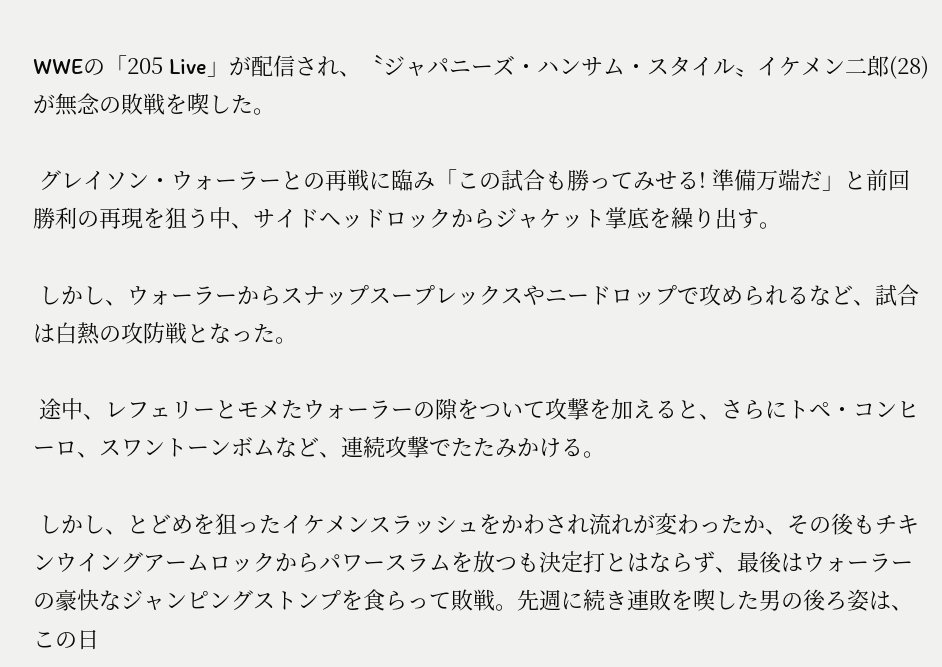WWEの「205 Live」が配信され、〝ジャパニーズ・ハンサム・スタイル〟イケメン二郎(28)が無念の敗戦を喫した。

 グレイソン・ウォーラーとの再戦に臨み「この試合も勝ってみせる! 準備万端だ」と前回勝利の再現を狙う中、サイドヘッドロックからジャケット掌底を繰り出す。

 しかし、ウォーラーからスナップスープレックスやニードロップで攻められるなど、試合は白熱の攻防戦となった。

 途中、レフェリーとモメたウォーラーの隙をついて攻撃を加えると、さらにトペ・コンヒーロ、スワントーンボムなど、連続攻撃でたたみかける。

 しかし、とどめを狙ったイケメンスラッシュをかわされ流れが変わったか、その後もチキンウイングアームロックからパワースラムを放つも決定打とはならず、最後はウォーラーの豪快なジャンピングストンプを食らって敗戦。先週に続き連敗を喫した男の後ろ姿は、この日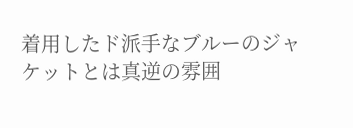着用したド派手なブルーのジャケットとは真逆の雰囲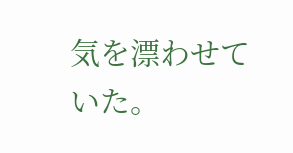気を漂わせていた。